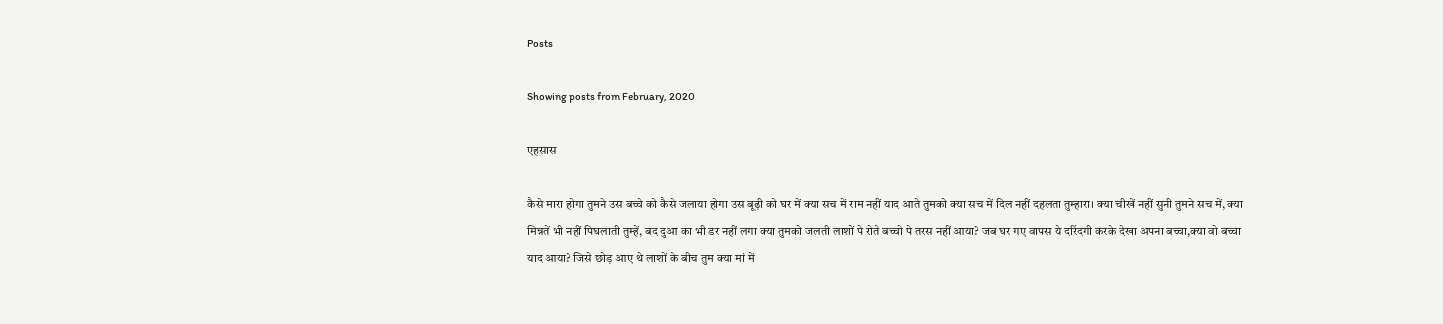Posts

Showing posts from February, 2020

एहसास

कैसे मारा होगा तुमने उस बच्चे को कैसे जलाया होगा उस बूढ़ी को घर में क्या सच में राम नहीं याद आते तुमको क्या सच में दिल नहीं दहलता तुम्हारा। क्या चीखें नहीं सुनी तुमने सच में, क्या मिन्नतें भी नहीं पिघलाती तुम्हें, बद दुआ का भी डर नहीं लगा क्या तुमको जलती लाशों पे रोते बच्चो पे तरस नहीं आया? जब घर गए वापस ये दरिंदगी करके देखा अपना बच्चा,क्या वो बच्चा याद आया? जिसे छोड़ आए थे लाशों के बीच तुम क्या मां में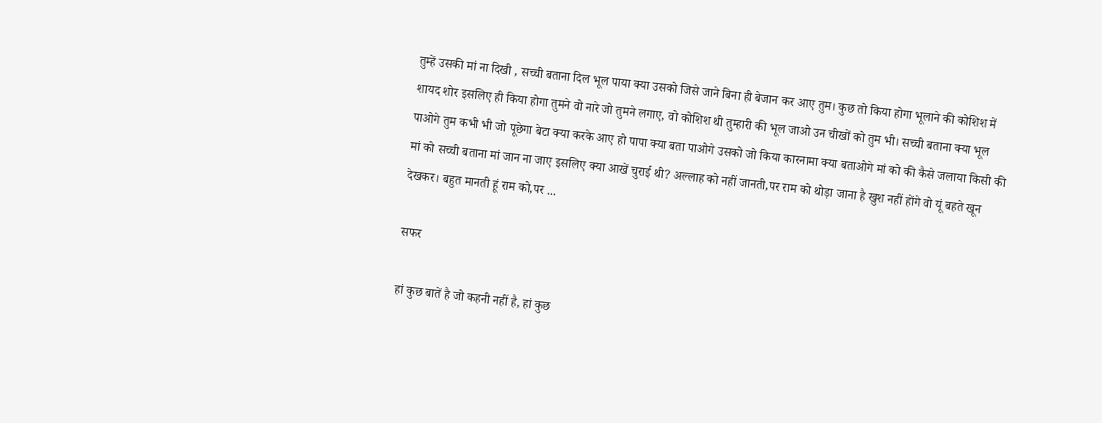तुम्हें उसकी मां ना दिखी , सच्ची बताना दिल भूल पाया क्या उसको जिसे जाने बिना ही बेजान कर आए तुम। कुछ तो किया होगा भूलाने की कोशिश में शायद शोर इसलिए ही किया होगा तुमने वो नारे जो तुमने लगाए, वो कोशिश थी तुम्हारी की भूल जाओ उन चीखों को तुम भी। सच्ची बताना क्या भूल पाओगे तुम कभी भी जो पूछेगा बेटा क्या करके आए हो पापा क्या बता पाओगे उसको जो किया कारनामा क्या बताओगे मां को की कैसे जलाया किसी की मां को सच्ची बताना मां जान ना जाए इसलिए क्या आखें चुराई थी? अल्लाह को नहीं जानती,पर राम को थोड़ा जाना है खुश नहीं होंगे वो यूं बहते खून देखकर। बहुत मानती हूं राम को,पर ...

सफर

हां कुछ बातें है जो कहनी नहीं है, हां कुछ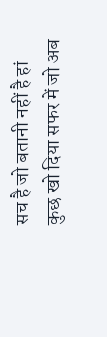सच है जो बतानी नहीं है हां कुछ खो दिया सफर में जो अब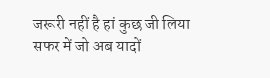जरूरी नहीं है हां कुछ जी लिया सफर में जो अब यादों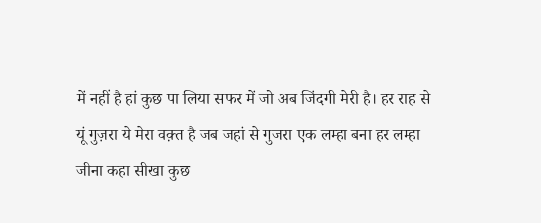में नहीं है हां कुछ पा लिया सफर में जो अब जिंदगी मेरी है। हर राह से यूं गुज़रा ये मेरा वक़्त है जब जहां से गुजरा एक लम्हा बना हर लम्हा जीना कहा सीखा कुछ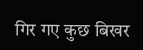गिर गए कुछ बिखर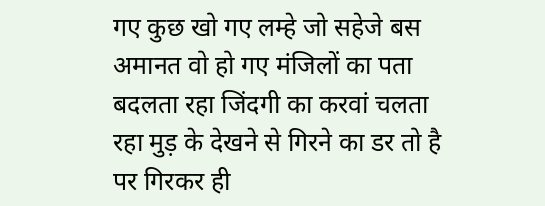गए कुछ खो गए लम्हे जो सहेजे बस अमानत वो हो गए मंजिलों का पता बदलता रहा जिंदगी का करवां चलता रहा मुड़ के देखने से गिरने का डर तो है पर गिरकर ही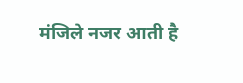मंजिले नजर आती है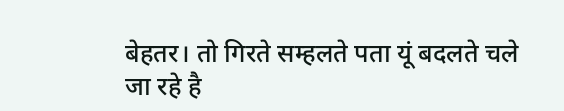बेहतर। तो गिरते सम्हलते पता यूं बदलते चले जा रहे है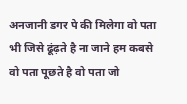अनजानी डगर पे की मिलेगा वो पता भी जिसे ढूंढ़ते है ना जाने हम कबसे वो पता पूछते है वो पता जो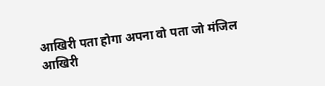आखिरी पता होगा अपना वो पता जो मंजिल आखिरी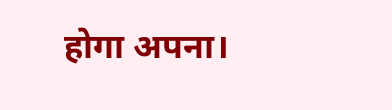होगा अपना।